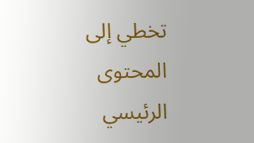تخطي إلى المحتوى الرئيسي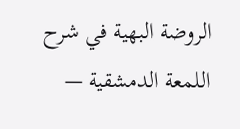الروضة البهية في شرح اللمعة الدمشقية —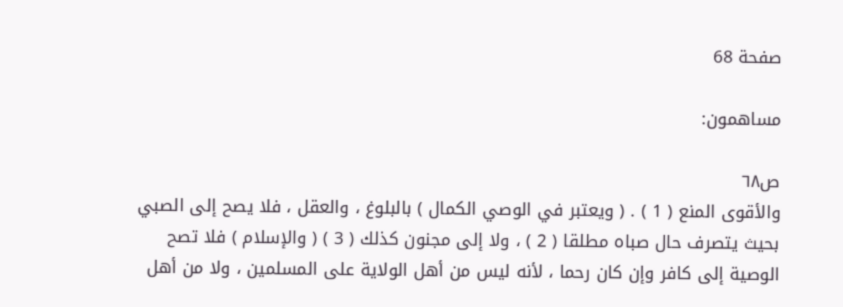صفحة 68

مساهمون:

ص٦٨
والأقوى المنع ( 1 ) . ( ويعتبر في الوصي الكمال ) بالبلوغ ، والعقل ، فلا يصح إلى الصبي بحيث يتصرف حال صباه مطلقا ( 2 ) ، ولا إلى مجنون كذلك ( 3 ) ( والإسلام ) فلا تصح الوصية إلى كافر وإن كان رحما ، لأنه ليس من أهل الولاية على المسلمين ، ولا من أهل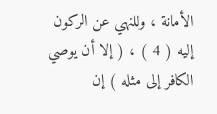الأمانة ، وللنهي عن الركون إليه ( 4 ) ، ( إلا أن يوصي الكافر إلى مثله ) إن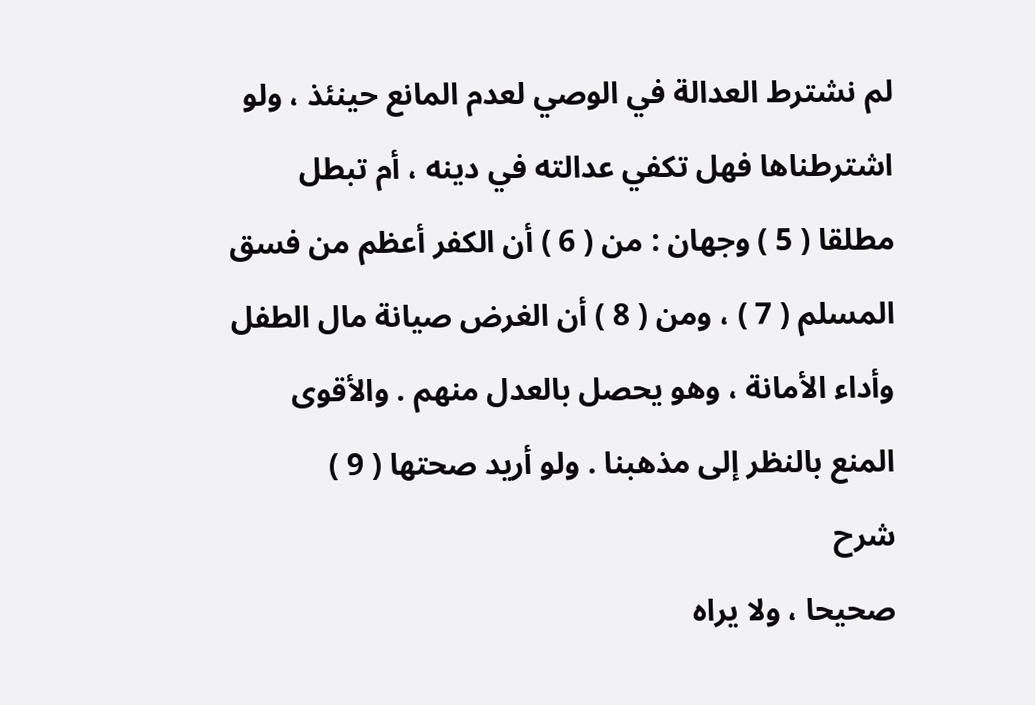لم نشترط العدالة في الوصي لعدم المانع حينئذ ، ولو اشترطناها فهل تكفي عدالته في دينه ، أم تبطل مطلقا ( 5 ) وجهان : من ( 6 ) أن الكفر أعظم من فسق المسلم ( 7 ) ، ومن ( 8 ) أن الغرض صيانة مال الطفل وأداء الأمانة ، وهو يحصل بالعدل منهم . والأقوى المنع بالنظر إلى مذهبنا . ولو أريد صحتها ( 9 )
شرح
صحيحا ، ولا يراه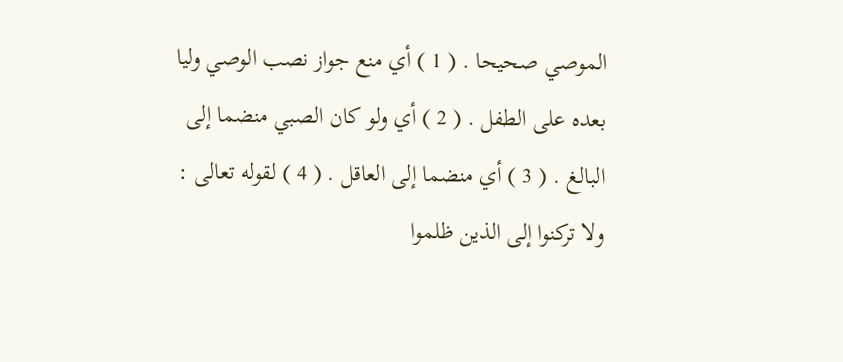الموصي صحيحا . ( 1 ) أي منع جواز نصب الوصي وليا بعده على الطفل . ( 2 ) أي ولو كان الصبي منضما إلى البالغ . ( 3 ) أي منضما إلى العاقل . ( 4 ) لقوله تعالى : ولا تركنوا إلى الذين ظلموا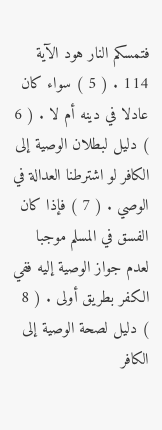فتمسكم النار هود الآية 114 . ( 5 ) سواء كان عادلا في دينه أم لا . ( 6 ) دليل لبطلان الوصية إلى الكافر لو اشترطنا العدالة في الوصي . ( 7 ) فإذا كان الفسق في المسلم موجبا لعدم جواز الوصية إليه ففي الكفر بطريق أولى . ( 8 ) دليل لصحة الوصية إلى الكافر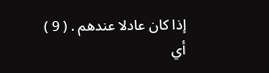إذا كان عادلا عندهم . ( 9 ) أي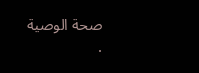صحة الوصية .